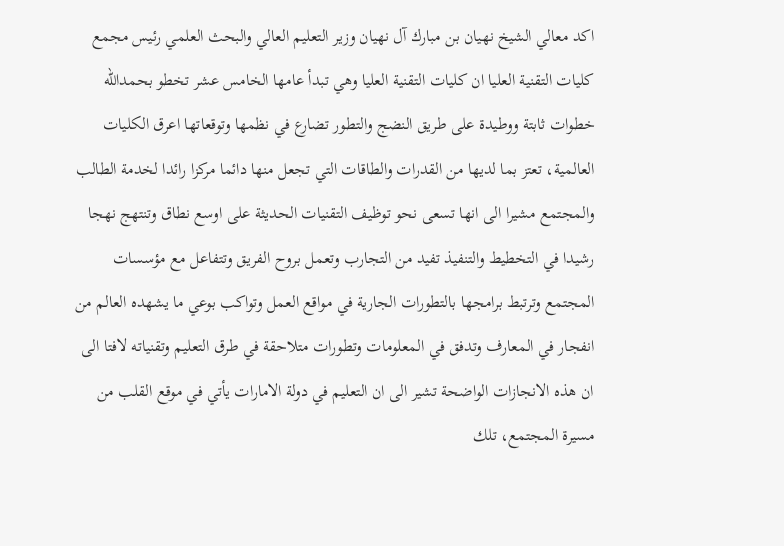اكد معالي الشيخ نهيان بن مبارك آل نهيان وزير التعليم العالي والبحث العلمي رئيس مجمع كليات التقنية العليا ان كليات التقنية العليا وهي تبدأ عامها الخامس عشر تخطو بحمدالله خطوات ثابتة ووطيدة على طريق النضج والتطور تضارع في نظمها وتوقعاتها اعرق الكليات العالمية، تعتز بما لديها من القدرات والطاقات التي تجعل منها دائما مركزا رائدا لخدمة الطالب والمجتمع مشيرا الى انها تسعى نحو توظيف التقنيات الحديثة على اوسع نطاق وتنتهج نهجا رشيدا في التخطيط والتنفيذ تفيد من التجارب وتعمل بروح الفريق وتتفاعل مع مؤسسات المجتمع وترتبط برامجها بالتطورات الجارية في مواقع العمل وتواكب بوعي ما يشهده العالم من انفجار في المعارف وتدفق في المعلومات وتطورات متلاحقة في طرق التعليم وتقنياته لافتا الى ان هذه الانجازات الواضحة تشير الى ان التعليم في دولة الامارات يأتي في موقع القلب من مسيرة المجتمع، تلك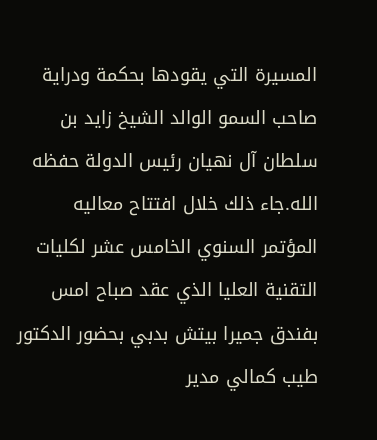المسيرة التي يقودها بحكمة ودراية صاحب السمو الوالد الشيخ زايد بن سلطان آل نهيان رئيس الدولة حفظه الله.جاء ذلك خلال افتتاح معاليه المؤتمر السنوي الخامس عشر لكليات التقنية العليا الذي عقد صباح امس بفندق جميرا بيتش بدبي بحضور الدكتور طيب كمالي مدير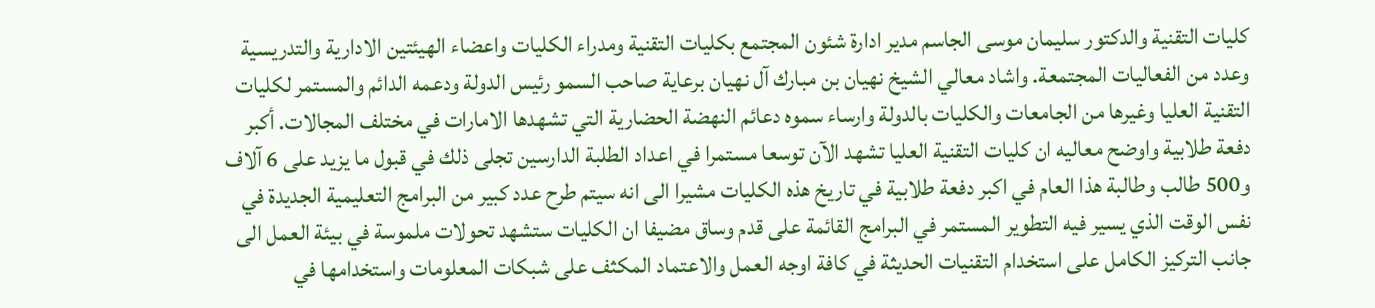كليات التقنية والدكتور سليمان موسى الجاسم مدير ادارة شئون المجتمع بكليات التقنية ومدراء الكليات واعضاء الهيئتين الادارية والتدريسية وعدد من الفعاليات المجتمعة. واشاد معالي الشيخ نهيان بن مبارك آل نهيان برعاية صاحب السمو رئيس الدولة ودعمه الدائم والمستمر لكليات التقنية العليا وغيرها من الجامعات والكليات بالدولة وارساء سموه دعائم النهضة الحضارية التي تشهدها الامارات في مختلف المجالات. أكبر دفعة طلابية واوضح معاليه ان كليات التقنية العليا تشهد الآن توسعا مستمرا في اعداد الطلبة الدارسين تجلى ذلك في قبول ما يزيد على 6 آلاف و500 طالب وطالبة هذا العام في اكبر دفعة طلابية في تاريخ هذه الكليات مشيرا الى انه سيتم طرح عدد كبير من البرامج التعليمية الجديدة في نفس الوقت الذي يسير فيه التطوير المستمر في البرامج القائمة على قدم وساق مضيفا ان الكليات ستشهد تحولات ملموسة في بيئة العمل الى جانب التركيز الكامل على استخدام التقنيات الحديثة في كافة اوجه العمل والاعتماد المكثف على شبكات المعلومات واستخدامها في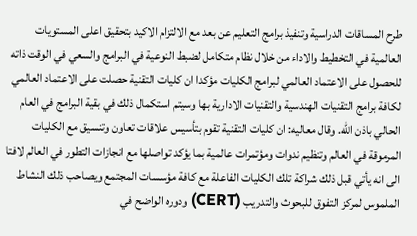طرح المساقات الدراسية وتنفيذ برامج التعليم عن بعد مع الالتزام الاكيد بتحقيق اعلى المستويات العالمية في التخطيط والاداء من خلال نظام متكامل لضبط النوعية في البرامج والسعي في الوقت ذاته للحصول على الاعتماد العالمي لبرامج الكليات مؤكدا ان كليات التقنية حصلت على الاعتماد العالمي لكافة برامج التقنيات الهندسية والتقنيات الادارية بها وسيتم استكمال ذلك في بقية البرامج في العام الحالي باذن الله. وقال معاليه: ان كليات التقنية تقوم بتأسيس علاقات تعاون وتنسيق مع الكليات المرموقة في العالم وتنظيم ندوات ومؤتمرات عالمية بما يؤكد تواصلها مع انجازات التطور في العالم لافتا الى انه يأتي قبل ذلك شراكة تلك الكليات الفاعلة مع كافة مؤسسات المجتمع ويصاحب ذلك النشاط الملموس لمركز التفوق للبحوث والتدريب (CERT) ودوره الواضح في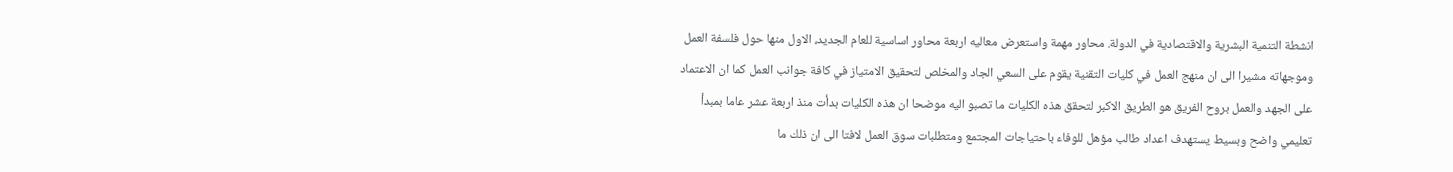انشطة التنمية البشرية والاقتصادية في الدولة. محاور مهمة واستعرض معاليه اربعة محاور اساسية للعام الجديد، الاول منها حول فلسفة العمل وموجهاته مشيرا الى ان منهج العمل في كليات التقنية يقوم على السعي الجاد والمخلص لتحقيق الامتياز في كافة جوانب العمل كما ان الاعتماد على الجهد والعمل بروح الفريق هو الطريق الاكبر لتحقق هذه الكليات ما تصبو اليه موضحا ان هذه الكليات بدأت منذ اربعة عشر عاما بمبدأ تعليمي واضح وبسيط يستهدف اعداد طالب مؤهل للوفاء باحتياجات المجتمع ومتطلبات سوق العمل لافتا الى ان ذلك ما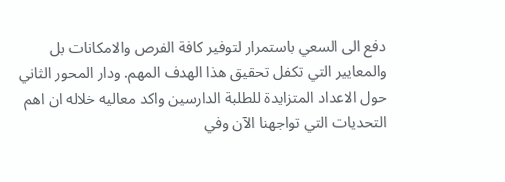دفع الى السعي باستمرار لتوفير كافة الفرص والامكانات بل والمعايير التي تكفل تحقيق هذا الهدف المهم. ودار المحور الثاني حول الاعداد المتزايدة للطلبة الدارسين واكد معاليه خلاله ان اهم التحديات التي تواجهنا الآن وفي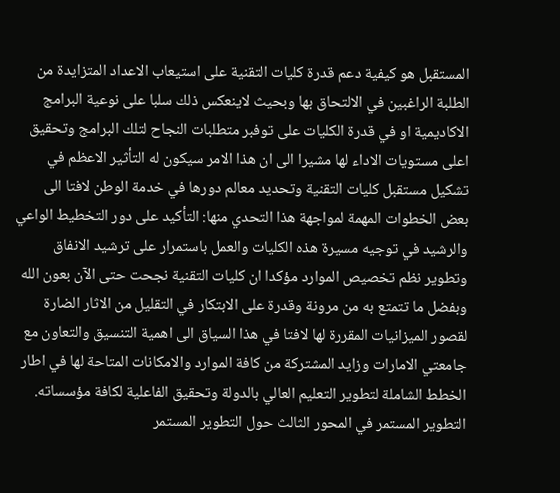المستقبل هو كيفية دعم قدرة كليات التقنية على استيعاب الاعداد المتزايدة من الطلبة الراغبين في الالتحاق بها وبحيث لاينعكس ذلك سلبا على نوعية البرامج الاكاديمية او في قدرة الكليات على توفبر متطلبات النجاح لتلك البرامج وتحقيق اعلى مستويات الاداء لها مشيرا الى ان هذا الامر سيكون له التأثير الاعظم في تشكيل مستقبل كليات التقنية وتحديد معالم دورها في خدمة الوطن لافتا الى بعض الخطوات المهمة لمواجهة هذا التحدي منها: التأكيد على دور التخطيط الواعي والرشيد في توجيه مسيرة هذه الكليات والعمل باستمرار على ترشيد الانفاق وتطوير نظم تخصيص الموارد مؤكدا ان كليات التقنية نجحت حتى الآن بعون الله وبفضل ما تتمتع به من مرونة وقدرة على الابتكار في التقليل من الاثار الضارة لقصور الميزانيات المقررة لها لافتا في هذا السياق الى اهمية التنسيق والتعاون مع جامعتي الامارات وزايد المشتركة من كافة الموارد والامكانات المتاحة لها في اطار الخطط الشاملة لتطوير التعليم العالي بالدولة وتحقيق الفاعلية لكافة مؤسساته. التطوير المستمر في المحور الثالث حول التطوير المستمر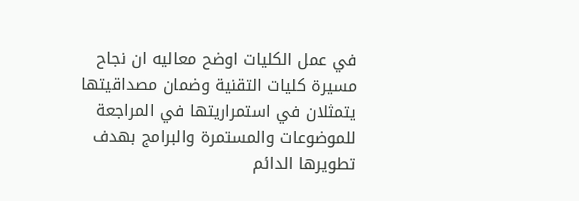في عمل الكليات اوضح معاليه ان نجاح مسيرة كليات التقنية وضمان مصداقيتها يتمثلان في استمراريتها في المراجعة للموضوعات والمستمرة والبرامج بهدف تطويرها الدائم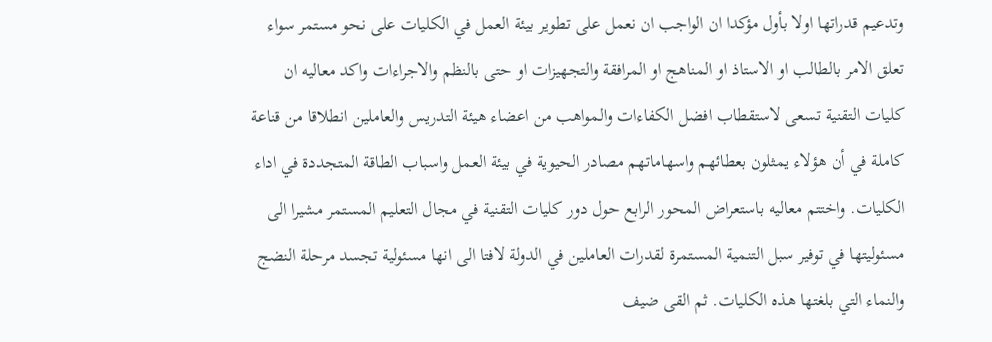وتدعيم قدراتها اولا بأول مؤكدا ان الواجب ان نعمل على تطوير بيئة العمل في الكليات على نحو مستمر سواء تعلق الامر بالطالب او الاستاذ او المناهج او المرافقة والتجهيزات او حتى بالنظم والاجراءات واكد معاليه ان كليات التقنية تسعى لاستقطاب افضل الكفاءات والمواهب من اعضاء هيئة التدريس والعاملين انطلاقا من قناعة كاملة في أن هؤلاء يمثلون بعطائهم واسهاماتهم مصادر الحيوية في بيئة العمل واسباب الطاقة المتجددة في اداء الكليات. واختتم معاليه باستعراض المحور الرابع حول دور كليات التقنية في مجال التعليم المستمر مشيرا الى مسئوليتها في توفير سبل التنمية المستمرة لقدرات العاملين في الدولة لافتا الى انها مسئولية تجسد مرحلة النضج والنماء التي بلغتها هذه الكليات. ثم القى ضيف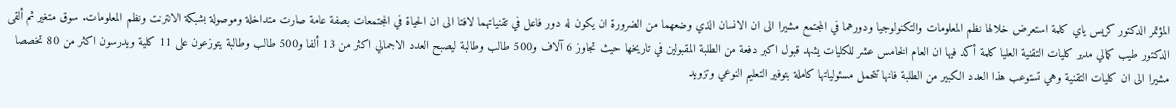المؤتمر الدكتور كريس ياي كلمة استعرض خلالها نظم المعلومات والتكنولوجيا ودورهما في المجتمع مشيرا الى ان الانسان الذي وضعهما من الضرورة ان يكون له دور فاعل في تقنياتهما لافتا الى ان الحياة في المجتمعات بصفة عامة صارت متداخلة وموصولة بشبكة الانترنت ونظم المعلومات. سوق متغير ثم ألقى الدكتور طيب كمالي مدير كليات التقنية العليا كلمة أكد فيها ان العام الخامس عشر للكليات يشهد قبول اكبر دفعة من الطلبة المقبولين في تاريخها حيث تجاوز 6 آلاف و500 طالب وطالبة ليصبح العدد الاجمالي اكثر من 13 ألفا و500 طالب وطالبة يتوزعون على 11 كلية ويدرسون اكثر من 80 تخصصا مشيرا الى ان كليات التقنية وهي تستوعب هذا العدد الكبير من الطلبة فانها تتحمل مسئولياتها كاملة بتوفير التعليم النوعي وتزويد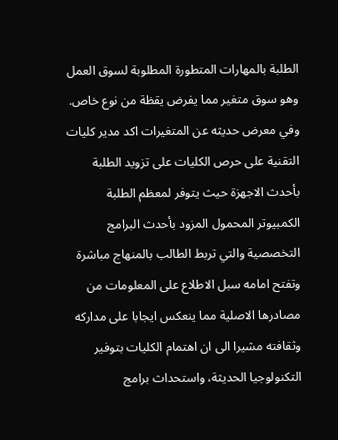الطلبة بالمهارات المتطورة المطلوبة لسوق العمل وهو سوق متغير مما يفرض يقظة من نوع خاص. وفي معرض حديثه عن المتغيرات اكد مدير كليات التقنية على حرص الكليات على تزويد الطلبة بأحدث الاجهزة حيث يتوفر لمعظم الطلبة الكمبيوتر المحمول المزود بأحدث البرامج التخصصية والتي تربط الطالب بالمنهاج مباشرة وتفتح امامه سبل الاطلاع على المعلومات من مصادرها الاصلية مما ينعكس ايجابا على مداركه وثقافته مشيرا الى ان اهتمام الكليات بتوفير التكنولوجيا الحديثة، واستحداث برامج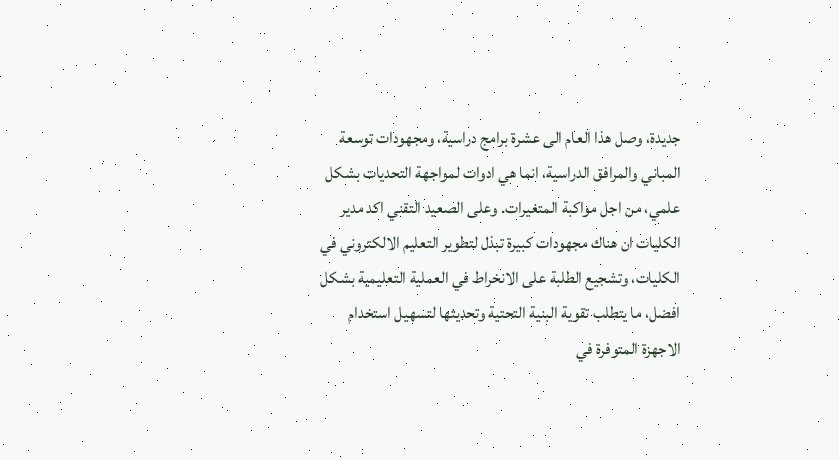جديدة، وصل هذا العام الى عشرة برامج دراسية، ومجهودات توسعة المباني والمرافق الدراسية، انما هي ادوات لمواجهة التحديات بشكل علمي، من اجل مواكبة المتغيرات. وعلى الصعيد التقني اكد مدير الكليات ان هناك مجهودات كبيرة تبذل لتطوير التعليم الالكتروني في الكليات، وتشجيع الطلبة على الانخراط في العملية التعليمية بشكل افضل، ما يتطلب تقوية البنية التحتية وتحديثها لتسهيل استخدام الاجهزة المتوفرة في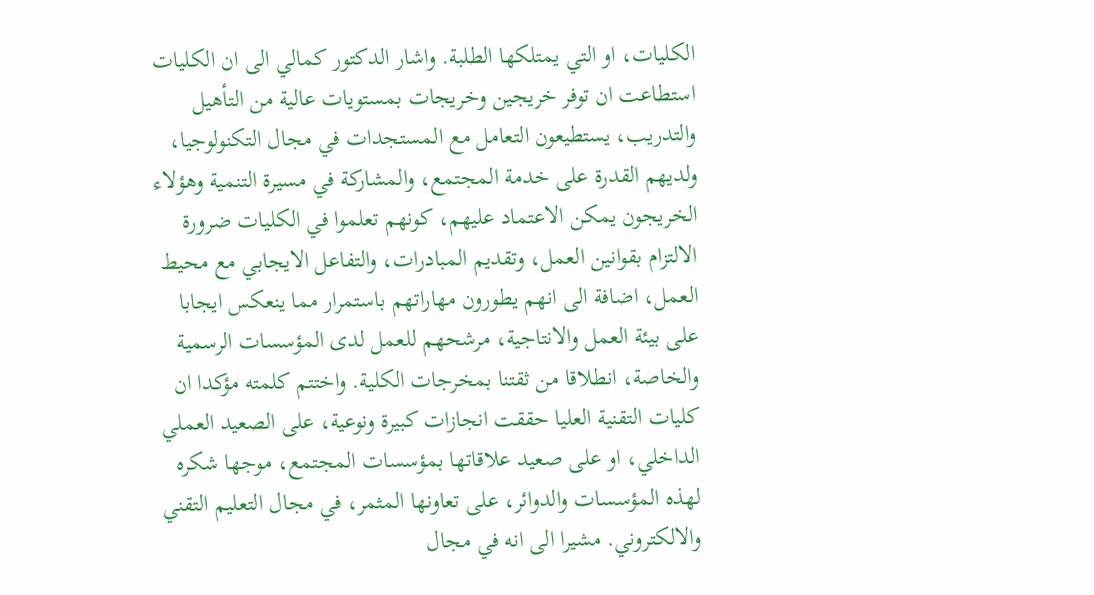الكليات، او التي يمتلكها الطلبة. واشار الدكتور كمالي الى ان الكليات استطاعت ان توفر خريجين وخريجات بمستويات عالية من التأهيل والتدريب، يستطيعون التعامل مع المستجدات في مجال التكنولوجيا، ولديهم القدرة على خدمة المجتمع، والمشاركة في مسيرة التنمية وهؤلاء الخريجون يمكن الاعتماد عليهم، كونهم تعلموا في الكليات ضرورة الالتزام بقوانين العمل، وتقديم المبادرات، والتفاعل الايجابي مع محيط العمل، اضافة الى انهم يطورون مهاراتهم باستمرار مما ينعكس ايجابا على بيئة العمل والانتاجية، مرشحهم للعمل لدى المؤسسات الرسمية والخاصة، انطلاقا من ثقتنا بمخرجات الكلية. واختتم كلمته مؤكدا ان كليات التقنية العليا حققت انجازات كبيرة ونوعية، على الصعيد العملي الداخلي، او على صعيد علاقاتها بمؤسسات المجتمع، موجها شكره لهذه المؤسسات والدوائر، على تعاونها المثمر، في مجال التعليم التقني والالكتروني. مشيرا الى انه في مجال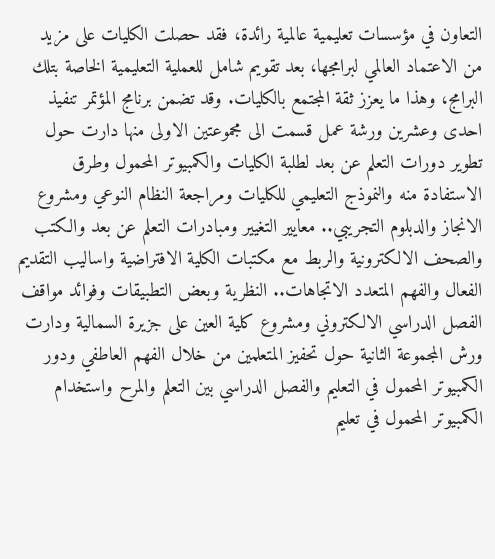التعاون في مؤسسات تعليمية عالمية رائدة، فقد حصلت الكليات على مزيد من الاعتماد العالمي لبرامجها، بعد تقويم شامل للعملية التعليمية الخاصة بتلك البرامج، وهذا ما يعزز ثقة المجتمع بالكليات. وقد تضمن برنامج المؤتمر تنفيذ احدى وعشرين ورشة عمل قسمت الى مجموعتين الاولى منها دارت حول تطوير دورات التعلم عن بعد لطلبة الكليات والكمبيوتر المحمول وطرق الاستفادة منه والنموذج التعليمي للكليات ومراجعة النظام النوعي ومشروع الانجاز والدبلوم التجريبي.. معايير التغيير ومبادرات التعلم عن بعد والكتب والصحف الالكترونية والربط مع مكتبات الكلية الافتراضية واساليب التقديم الفعال والفهم المتعدد الاتجاهات.. النظرية وبعض التطبيقات وفوائد مواقف الفصل الدراسي الالكتروني ومشروع كلية العين على جزيرة السمالية ودارت ورش المجموعة الثانية حول تحفيز المتعلمين من خلال الفهم العاطفي ودور الكمبيوتر المحمول في التعليم والفصل الدراسي بين التعلم والمرح واستخدام الكمبيوتر المحمول في تعليم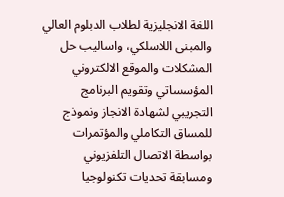اللغة الانجليزية لطلاب الدبلوم العالي والمبنى اللاسلكي، واساليب حل المشكلات والموقع الالكتروني المؤسساتي وتقويم البرنامج التجريبي لشهادة الانجاز ونموذج للمساق التكاملي والمؤتمرات بواسطة الاتصال التلفزيوني ومسابقة تحديات تكنولوجيا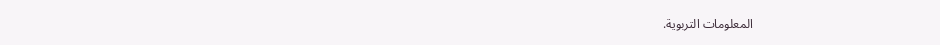المعلومات التربوية.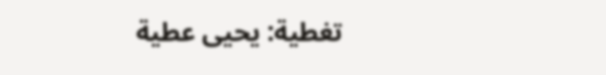تغطية: يحيى عطية